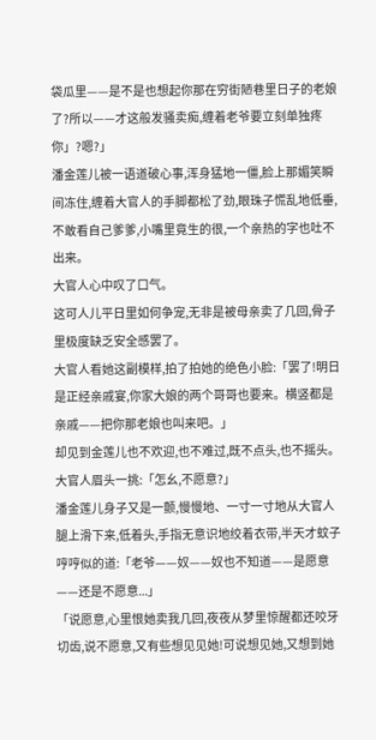袋瓜里——是不是也想起你那在穷街陋巷里日子的老娘了?所以——才这般发骚卖痴,缠着老爷要立刻单独疼你」?嗯?」
潘金莲儿被一语道破心事,浑身猛地一僵,脸上那媚笑瞬间冻住,缠着大官人的手脚都松了劲,眼珠子慌乱地低垂,不敢看自己爹爹,小嘴里竟生的很,一个亲热的字也吐不出来。
大官人心中叹了口气。
这可人儿平日里如何争宠,无非是被母亲卖了几回,骨子里极度缺乏安全感罢了。
大官人看她这副模样,拍了拍她的绝色小脸:「罢了!明日是正经亲戚宴,你家大娘的两个哥哥也要来。横竖都是亲戚——把你那老娘也叫来吧。」
却见到金莲儿也不欢迎,也不难过,既不点头,也不摇头。
大官人眉头一挑:「怎幺,不愿意?」
潘金莲儿身子又是一颤,慢慢地、一寸一寸地从大官人腿上滑下来,低着头,手指无意识地绞着衣带,半天才蚊子哼哼似的道:「老爷——奴——奴也不知道——是愿意——还是不愿意...」
「说愿意,心里恨她卖我几回,夜夜从梦里惊醒都还咬牙切齿,说不愿意,又有些想见见她!可说想见她,又想到她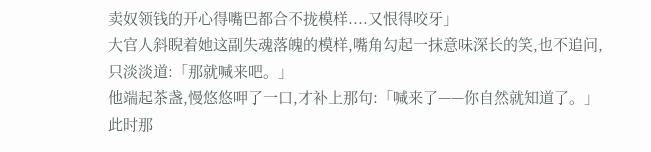卖奴领钱的开心得嘴巴都合不拢模样....又恨得咬牙」
大官人斜睨着她这副失魂落魄的模样,嘴角勾起一抹意味深长的笑,也不追问,只淡淡道:「那就喊来吧。」
他端起茶盏,慢悠悠呷了一口,才补上那句:「喊来了——你自然就知道了。」
此时那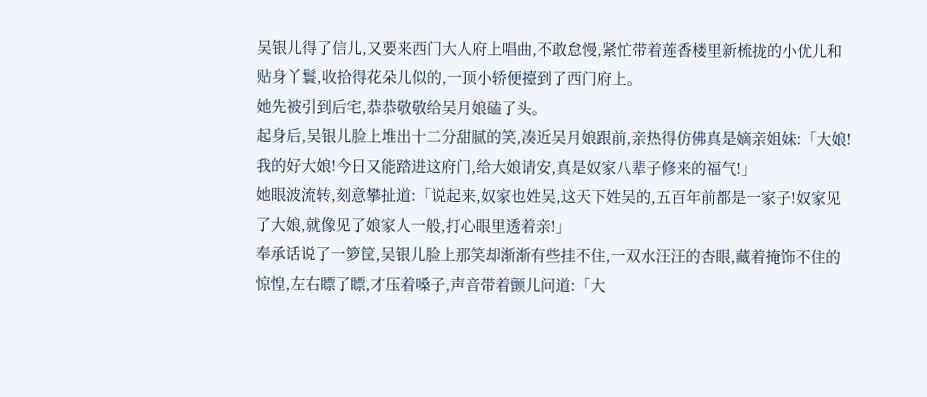吴银儿得了信儿,又要来西门大人府上唱曲,不敢怠慢,紧忙带着莲香楼里新梳拢的小优儿和贴身丫鬟,收拾得花朵儿似的,一顶小轿便擡到了西门府上。
她先被引到后宅,恭恭敬敬给吴月娘磕了头。
起身后,吴银儿脸上堆出十二分甜腻的笑,凑近吴月娘跟前,亲热得仿佛真是嫡亲姐妹:「大娘!我的好大娘!今日又能踏进这府门,给大娘请安,真是奴家八辈子修来的福气!」
她眼波流转,刻意攀扯道:「说起来,奴家也姓吴,这天下姓吴的,五百年前都是一家子!奴家见了大娘,就像见了娘家人一般,打心眼里透着亲!」
奉承话说了一箩筐,吴银儿脸上那笑却渐渐有些挂不住,一双水汪汪的杏眼,藏着掩饰不住的惊惶,左右瞟了瞟,才压着嗓子,声音带着颤儿问道:「大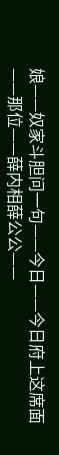娘——奴家斗胆问一句——今日——今日府上这席面——那位——薛内相薛公公——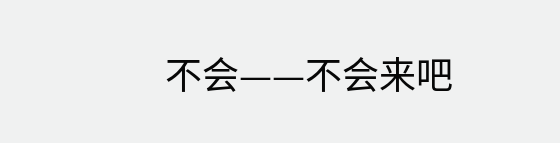不会——不会来吧